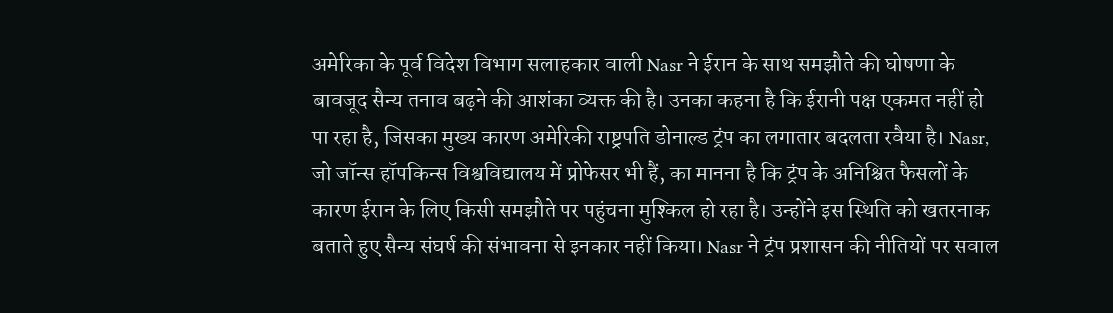अमेरिका के पूर्व विदेश विभाग सलाहकार वाली Nasr ने ईरान के साथ समझौते की घोषणा के बावजूद सैन्य तनाव बढ़ने की आशंका व्यक्त की है। उनका कहना है कि ईरानी पक्ष एकमत नहीं हो पा रहा है, जिसका मुख्य कारण अमेरिकी राष्ट्रपति डोनाल्ड ट्रंप का लगातार बदलता रवैया है। Nasr, जो जॉन्स हॉपकिन्स विश्वविद्यालय में प्रोफेसर भी हैं, का मानना है कि ट्रंप के अनिश्चित फैसलों के कारण ईरान के लिए किसी समझौते पर पहुंचना मुश्किल हो रहा है। उन्होंने इस स्थिति को खतरनाक बताते हुए सैन्य संघर्ष की संभावना से इनकार नहीं किया। Nasr ने ट्रंप प्रशासन की नीतियों पर सवाल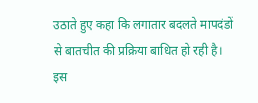उठाते हुए कहा कि लगातार बदलते मापदंडों से बातचीत की प्रक्रिया बाधित हो रही है। इस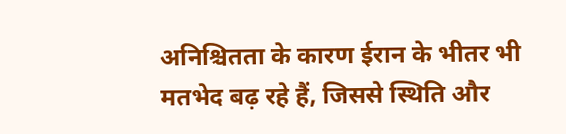अनिश्चितता के कारण ईरान के भीतर भी मतभेद बढ़ रहे हैं, जिससे स्थिति और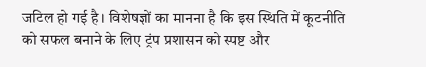जटिल हो गई है। विशेषज्ञों का मानना है कि इस स्थिति में कूटनीति को सफल बनाने के लिए ट्रंप प्रशासन को स्पष्ट और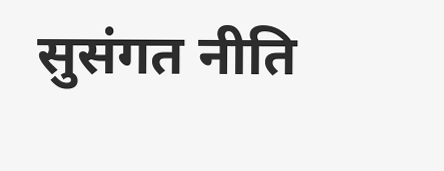सुसंगत नीति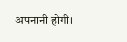अपनानी होगी।